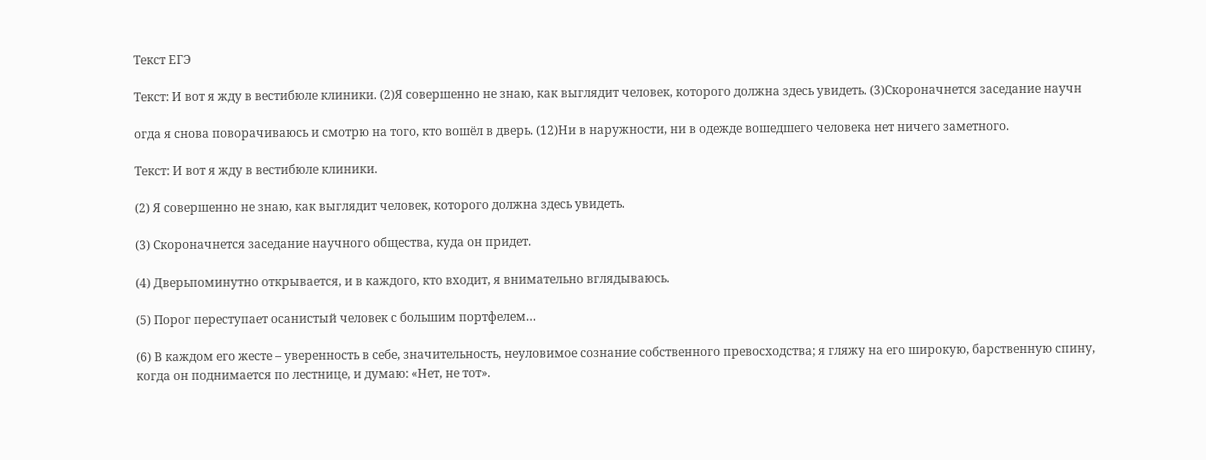Текст ЕГЭ

Текст: И вот я жду в вестибюле клиники. (2)Я совершенно не знаю, как выглядит человек, которого должна здесь увидеть. (3)Скороначнется заседание научн

огда я снова поворачиваюсь и смотрю на того, кто вошёл в дверь. (12)Ни в наружности, ни в одежде вошедшего человека нет ничего заметного.

Текст: И вот я жду в вестибюле клиники.

(2) Я совершенно не знаю, как выглядит человек, которого должна здесь увидеть.

(3) Скороначнется заседание научного общества, куда он придет.

(4) Дверьпоминутно открывается, и в каждого, кто входит, я внимательно вглядываюсь.

(5) Порог переступает осанистый человек с большим портфелем…

(6) В каждом его жесте – уверенность в себе, значительность, неуловимое сознание собственного превосходства; я гляжу на его широкую, барственную спину, когда он поднимается по лестнице, и думаю: «Нет, не тот».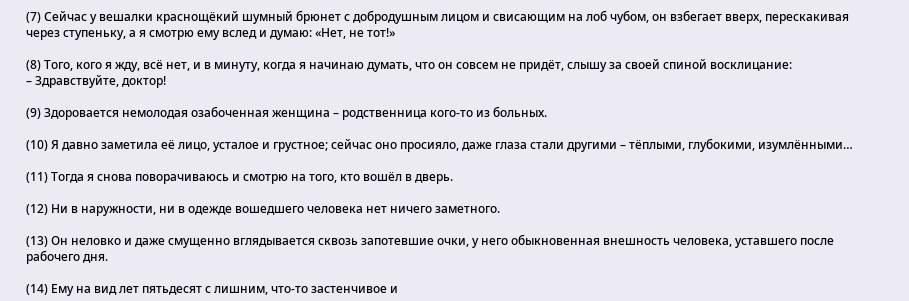(7) Сейчас у вешалки краснощёкий шумный брюнет с добродушным лицом и свисающим на лоб чубом, он взбегает вверх, перескакивая через ступеньку, а я смотрю ему вслед и думаю: «Нет, не тот!»

(8) Того, кого я жду, всё нет, и в минуту, когда я начинаю думать, что он совсем не придёт, слышу за своей спиной восклицание:
– Здравствуйте, доктор!

(9) Здоровается немолодая озабоченная женщина – родственница кого-то из больных.

(10) Я давно заметила её лицо, усталое и грустное; сейчас оно просияло, даже глаза стали другими – тёплыми, глубокими, изумлёнными…

(11) Тогда я снова поворачиваюсь и смотрю на того, кто вошёл в дверь.

(12) Ни в наружности, ни в одежде вошедшего человека нет ничего заметного.

(13) Он неловко и даже смущенно вглядывается сквозь запотевшие очки, у него обыкновенная внешность человека, уставшего после рабочего дня.

(14) Ему на вид лет пятьдесят с лишним, что-то застенчивое и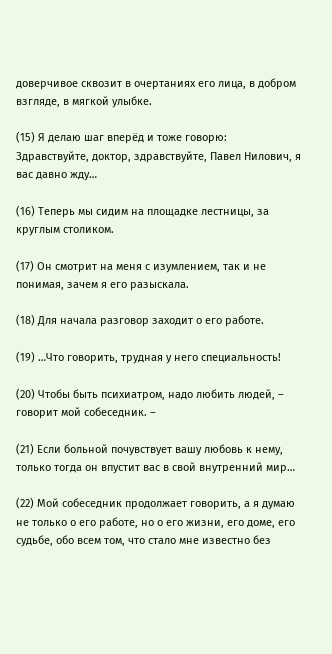доверчивое сквозит в очертаниях его лица, в добром взгляде, в мягкой улыбке.

(15) Я делаю шаг вперёд и тоже говорю:
Здравствуйте, доктор, здравствуйте, Павел Нилович, я вас давно жду…

(16) Теперь мы сидим на площадке лестницы, за круглым столиком.

(17) Он смотрит на меня с изумлением, так и не понимая, зачем я его разыскала.

(18) Для начала разговор заходит о его работе.

(19) …Что говорить, трудная у него специальность!

(20) Чтобы быть психиатром, надо любить людей, – говорит мой собеседник. –

(21) Если больной почувствует вашу любовь к нему, только тогда он впустит вас в свой внутренний мир…

(22) Мой собеседник продолжает говорить, а я думаю не только о его работе, но о его жизни, его доме, его судьбе, обо всем том, что стало мне известно без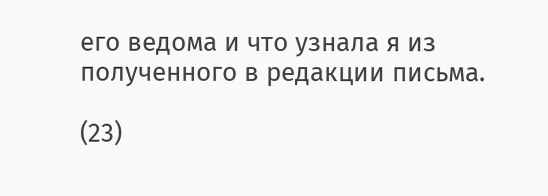его ведома и что узнала я из полученного в редакции письма.

(23)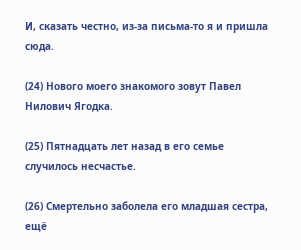И, сказать честно, из-за письма-то я и пришла сюда.

(24) Нового моего знакомого зовут Павел Нилович Ягодка.

(25) Пятнадцать лет назад в его семье случилось несчастье.

(26) Смертельно заболела его младшая сестра, ещё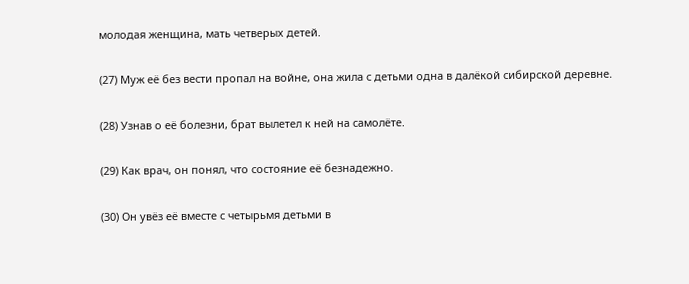молодая женщина, мать четверых детей.

(27) Муж её без вести пропал на войне, она жила с детьми одна в далёкой сибирской деревне.

(28) Узнав о её болезни, брат вылетел к ней на самолёте.

(29) Как врач, он понял, что состояние её безнадежно.

(30) Он увёз её вместе с четырьмя детьми в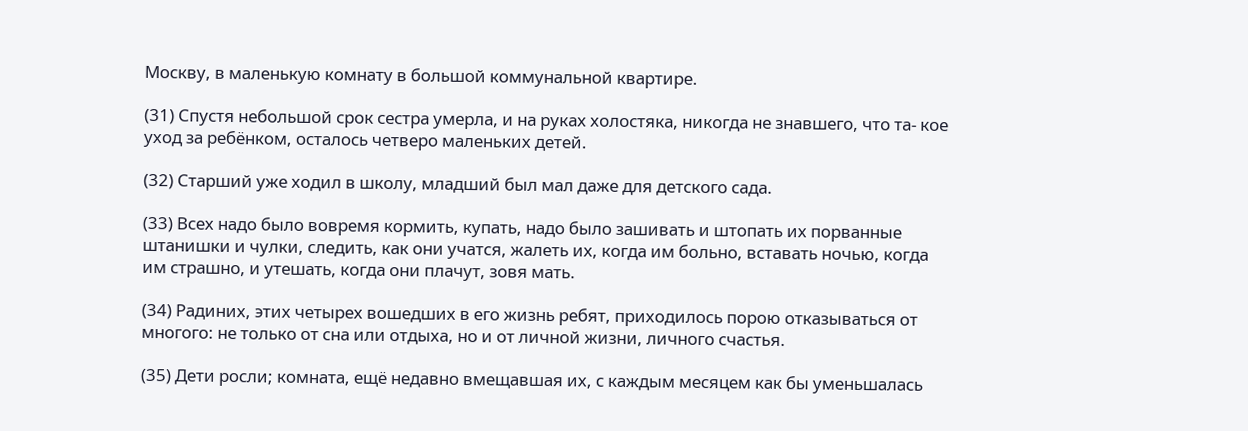Москву, в маленькую комнату в большой коммунальной квартире.

(31) Спустя небольшой срок сестра умерла, и на руках холостяка, никогда не знавшего, что та- кое уход за ребёнком, осталось четверо маленьких детей.

(32) Старший уже ходил в школу, младший был мал даже для детского сада.

(33) Всех надо было вовремя кормить, купать, надо было зашивать и штопать их порванные штанишки и чулки, следить, как они учатся, жалеть их, когда им больно, вставать ночью, когда им страшно, и утешать, когда они плачут, зовя мать.

(34) Радиних, этих четырех вошедших в его жизнь ребят, приходилось порою отказываться от многого: не только от сна или отдыха, но и от личной жизни, личного счастья.

(35) Дети росли; комната, ещё недавно вмещавшая их, с каждым месяцем как бы уменьшалась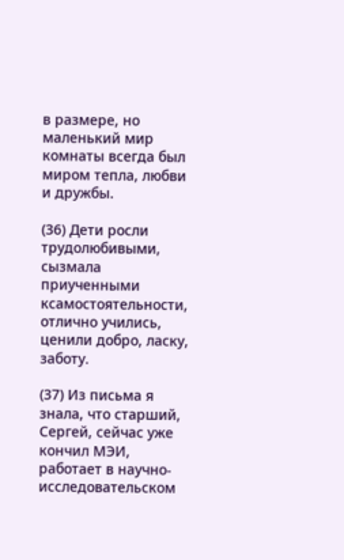в размере, но маленький мир комнаты всегда был миром тепла, любви и дружбы.

(36) Дети росли трудолюбивыми, сызмала приученными ксамостоятельности, отлично учились, ценили добро, ласку, заботу.

(37) Из письма я знала, что старший, Сергей, сейчас уже кончил МЭИ, работает в научно-исследовательском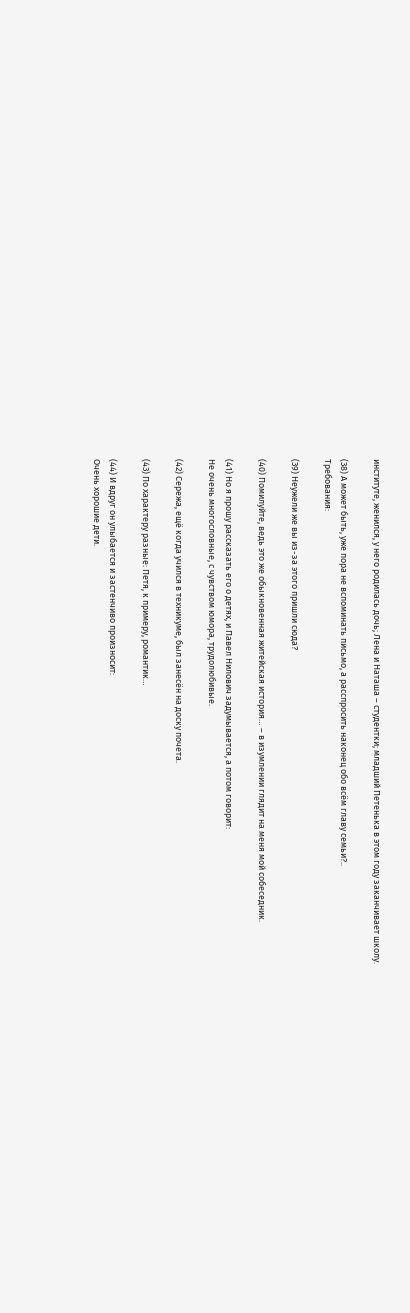институте, женился, у него родилась дочь; Лена и Наташа – студентки; младший Петенька в этом году заканчивает школу.

(38) А может быть, уже пора не вспоминать письмо, а расспросить наконец обо всём главу семьи?..
Требования:

(39) Неужели же вы из-за этого пришли сюда?

(40) Помилуйте, ведь это же обыкновенная житейская история… – в изумлении глядит на меня мой собеседник.

(41) Но я прошу рассказать его о детях, и Павел Нилович задумывается, а потом говорит:
Не очень многословные, с чувством юмора, трудолюбивые.

(42) Сережа, ещё когда учился в техникуме, был занесён на доску почета.

(43) По характеру разные: Петя, к примеру, романтик…

(44) И вдруг он улыбается и застенчиво произносит:
Очень хорошие дети.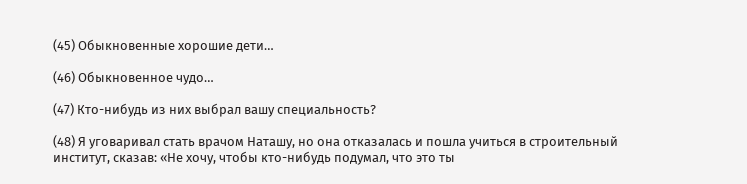(45) Обыкновенные хорошие дети…

(46) Обыкновенное чудо…

(47) Кто-нибудь из них выбрал вашу специальность?

(48) Я уговаривал стать врачом Наташу, но она отказалась и пошла учиться в строительный институт, сказав: «Не хочу, чтобы кто-нибудь подумал, что это ты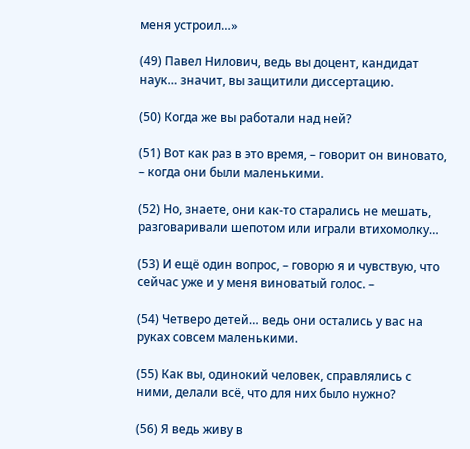меня устроил…»

(49) Павел Нилович, ведь вы доцент, кандидат наук… значит, вы защитили диссертацию.

(50) Когда же вы работали над ней?

(51) Вот как раз в это время, – говорит он виновато, – когда они были маленькими.

(52) Но, знаете, они как-то старались не мешать, разговаривали шепотом или играли втихомолку…

(53) И ещё один вопрос, – говорю я и чувствую, что сейчас уже и у меня виноватый голос. –

(54) Четверо детей… ведь они остались у вас на руках совсем маленькими.

(55) Как вы, одинокий человек, справлялись с ними, делали всё, что для них было нужно?

(56) Я ведь живу в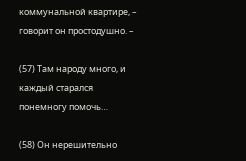коммунальной квартире, – говорит он простодушно. –

(57) Там народу много, и каждый старался понемногу помочь…

(58) Он нерешительно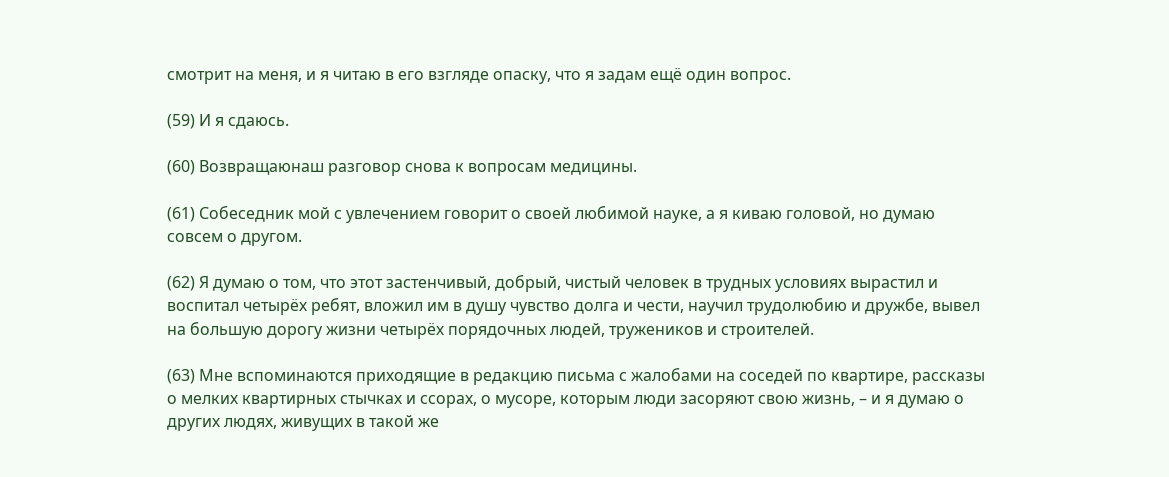смотрит на меня, и я читаю в его взгляде опаску, что я задам ещё один вопрос.

(59) И я сдаюсь.

(60) Возвращаюнаш разговор снова к вопросам медицины.

(61) Собеседник мой с увлечением говорит о своей любимой науке, а я киваю головой, но думаю совсем о другом.

(62) Я думаю о том, что этот застенчивый, добрый, чистый человек в трудных условиях вырастил и воспитал четырёх ребят, вложил им в душу чувство долга и чести, научил трудолюбию и дружбе, вывел на большую дорогу жизни четырёх порядочных людей, тружеников и строителей.

(63) Мне вспоминаются приходящие в редакцию письма с жалобами на соседей по квартире, рассказы о мелких квартирных стычках и ссорах, о мусоре, которым люди засоряют свою жизнь, – и я думаю о других людях, живущих в такой же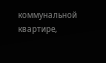коммунальной квартире,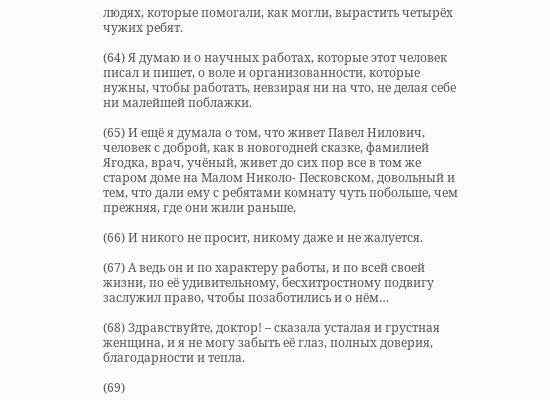людях, которые помогали, как могли, вырастить четырёх чужих ребят.

(64) Я думаю и о научных работах, которые этот человек писал и пишет, о воле и организованности, которые нужны, чтобы работать, невзирая ни на что, не делая себе ни малейшей поблажки.

(65) И ещё я думала о том, что живет Павел Нилович, человек с доброй, как в новогодней сказке, фамилией Ягодка, врач, учёный, живет до сих пор все в том же старом доме на Малом Николо- Песковском, довольный и тем, что дали ему с ребятами комнату чуть побольше, чем прежняя, где они жили раньше.

(66) И никого не просит, никому даже и не жалуется.

(67) А ведь он и по характеру работы, и по всей своей жизни, по её удивительному, бесхитростному подвигу заслужил право, чтобы позаботились и о нём…

(68) Здравствуйте, доктор! – сказала усталая и грустная женщина, и я не могу забыть её глаз, полных доверия, благодарности и тепла.

(69)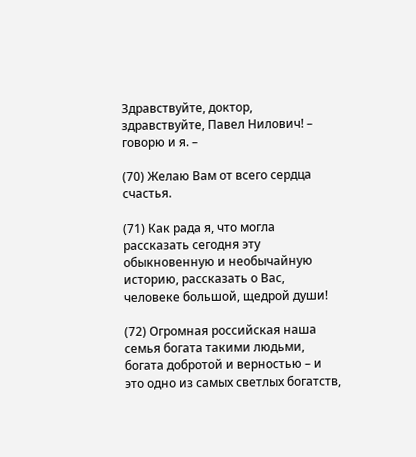Здравствуйте, доктор, здравствуйте, Павел Нилович! – говорю и я. –

(70) Желаю Вам от всего сердца счастья.

(71) Как рада я, что могла рассказать сегодня эту обыкновенную и необычайную историю, рассказать о Вас, человеке большой, щедрой души!

(72) Огромная российская наша семья богата такими людьми, богата добротой и верностью – и это одно из самых светлых богатств,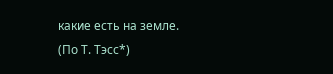какие есть на земле.
(По Т. Тэсс*)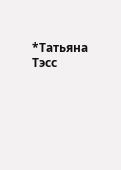*Татьяна Тэсс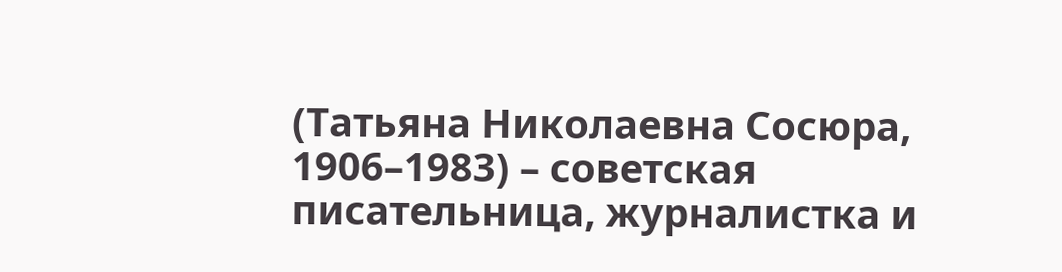(Татьяна Николаевна Сосюра, 1906–1983) – советская писательница, журналистка и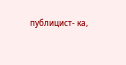публицист- ка,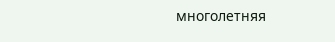многолетняя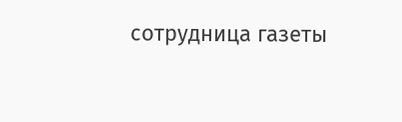сотрудница газеты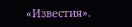«Известия».